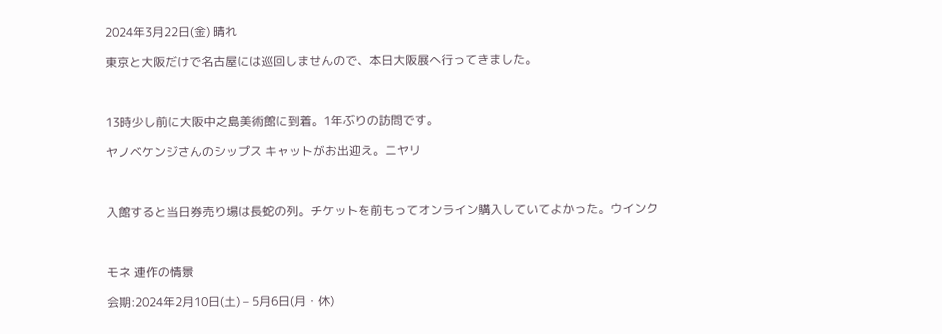2024年3月22日(金) 晴れ

東京と大阪だけで名古屋には巡回しませんので、本日大阪展へ行ってきました。



13時少し前に大阪中之島美術館に到着。1年ぶりの訪問です。

ヤノベケンジさんのシップス キャットがお出迎え。ニヤリ



入館すると当日券売り場は長蛇の列。チケットを前もってオンライン購入していてよかった。ウインク



モネ 連作の情景

会期:2024年2月10日(土) – 5月6日(月・休)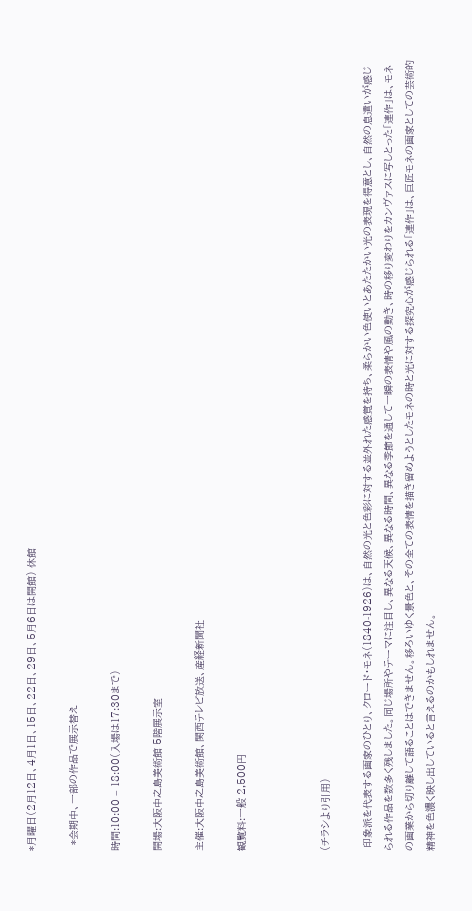*月曜日(2月12日、4月1日、15日、22日、29日、5月6日は開館) 休館

  *会期中、一部の作品で展示替え

時間:10:00 – 18:00(入場は17:30まで)

開場:大阪中之島美術館 5階展示室

主催:大阪中之島美術館、関西テレビ放送、産経新聞社

観覧料:一般 2,500円



(チラシより引用)

 印象派を代表する画家のひとり、クロード・モネ(1840-1926)は、自然の光と色彩に対する並外れた感覚を持ち、柔らかい色使いとあたたかい光の表現を得意とし、自然の息遣いが感じられる作品を数多く残しました。同じ場所やテーマに注目し、異なる天候、異なる時間、異なる季節を通して一瞬の表情や風の動き、時の移り変わりをカンヴァスに写しとった「連作」は、モネの画業から切り離して語ることはできません。移ろいゆく景色と、その全ての表情を描き留めようとしたモネの時と光に対する探究心が感じられる「連作」は、巨匠モネの画家としての芸術的精神を色濃く映し出していると言えるのかもしれません。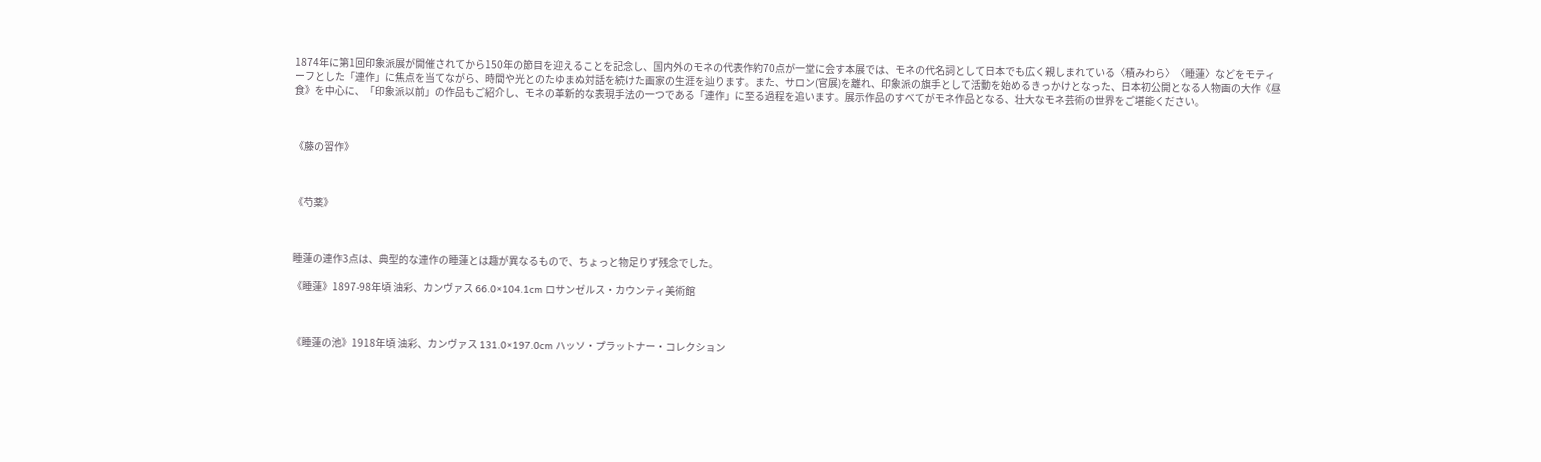1874年に第1回印象派展が開催されてから150年の節目を迎えることを記念し、国内外のモネの代表作約70点が一堂に会す本展では、モネの代名詞として日本でも広く親しまれている〈積みわら〉〈睡蓮〉などをモティーフとした「連作」に焦点を当てながら、時間や光とのたゆまぬ対話を続けた画家の生涯を辿ります。また、サロン(官展)を離れ、印象派の旗手として活動を始めるきっかけとなった、日本初公開となる人物画の大作《昼食》を中心に、「印象派以前」の作品もご紹介し、モネの革新的な表現手法の一つである「連作」に至る過程を追います。展示作品のすべてがモネ作品となる、壮大なモネ芸術の世界をご堪能ください。



《藤の習作》



《芍薬》



睡蓮の連作3点は、典型的な連作の睡蓮とは趣が異なるもので、ちょっと物足りず残念でした。

《睡蓮》1897-98年頃 油彩、カンヴァス 66.0×104.1cm ロサンゼルス・カウンティ美術館



《睡蓮の池》1918年頃 油彩、カンヴァス 131.0×197.0cm ハッソ・プラットナー・コレクション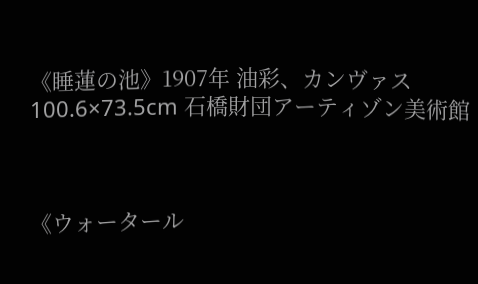《睡蓮の池》1907年 油彩、カンヴァス 100.6×73.5cm 石橋財団アーティゾン美術館



《ウォータール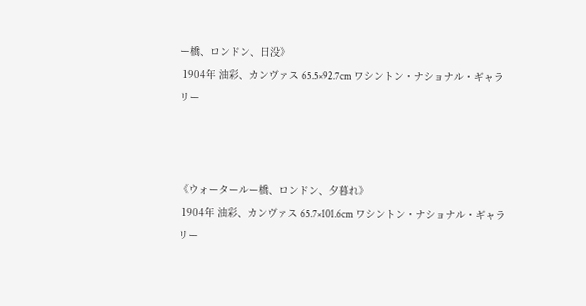ー橋、ロンドン、日没》
 1904年 油彩、カンヴァス 65.5×92.7cm ワシントン・ナショナル・ギャラリー



《ウォータールー橋、ロンドン、夕暮れ》
 1904年 油彩、カンヴァス 65.7×101.6cm ワシントン・ナショナル・ギャラリー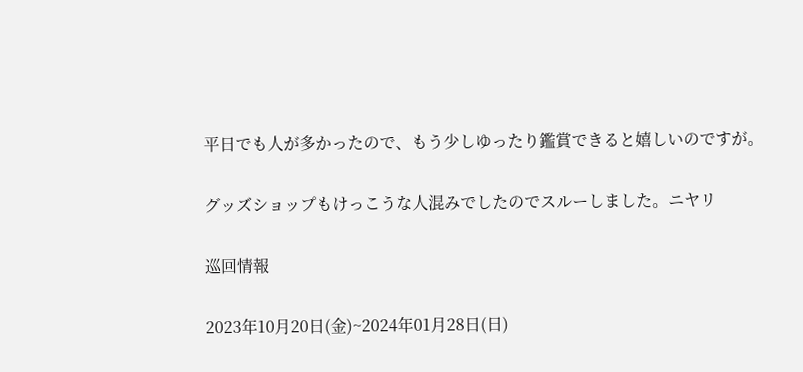平日でも人が多かったので、もう少しゆったり鑑賞できると嬉しいのですが。

グッズショップもけっこうな人混みでしたのでスルーしました。ニヤリ

巡回情報

2023年10月20日(金)~2024年01月28日(日)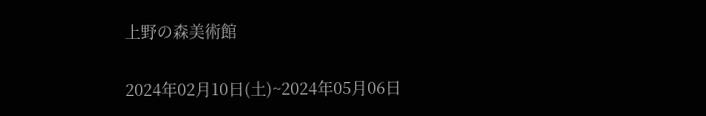上野の森美術館

2024年02月10日(土)~2024年05月06日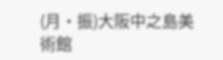(月・振)大阪中之島美術館